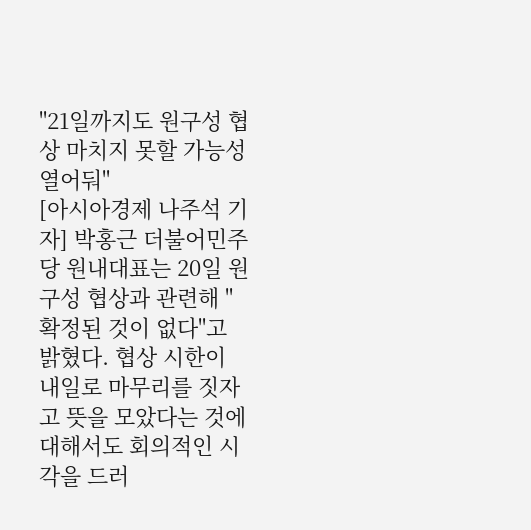"21일까지도 원구성 협상 마치지 못할 가능성 열어둬"
[아시아경제 나주석 기자] 박홍근 더불어민주당 원내대표는 20일 원구성 협상과 관련해 "확정된 것이 없다"고 밝혔다. 협상 시한이 내일로 마무리를 짓자고 뜻을 모았다는 것에 대해서도 회의적인 시각을 드러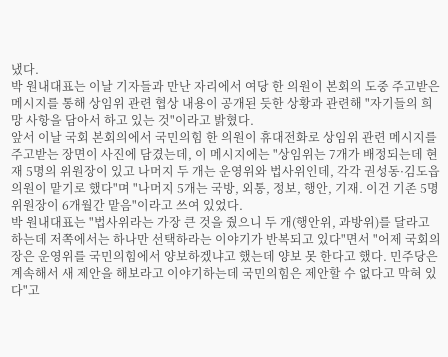냈다.
박 원내대표는 이날 기자들과 만난 자리에서 여당 한 의원이 본회의 도중 주고받은 메시지를 통해 상임위 관련 협상 내용이 공개된 듯한 상황과 관련해 "자기들의 희망 사항을 담아서 하고 있는 것"이라고 밝혔다.
앞서 이날 국회 본회의에서 국민의힘 한 의원이 휴대전화로 상임위 관련 메시지를 주고받는 장면이 사진에 담겼는데, 이 메시지에는 "상임위는 7개가 배정되는데 현재 5명의 위원장이 있고 나머지 두 개는 운영위와 법사위인데, 각각 권성동·김도읍 의원이 맡기로 했다"며 "나머지 5개는 국방, 외통, 정보, 행안, 기재. 이건 기존 5명 위원장이 6개월간 맡음"이라고 쓰여 있었다.
박 원내대표는 "법사위라는 가장 큰 것을 줬으니 두 개(행안위, 과방위)를 달라고 하는데 저쪽에서는 하나만 선택하라는 이야기가 반복되고 있다"면서 "어제 국회의장은 운영위를 국민의힘에서 양보하겠냐고 했는데 양보 못 한다고 했다. 민주당은 계속해서 새 제안을 해보라고 이야기하는데 국민의힘은 제안할 수 없다고 막혀 있다"고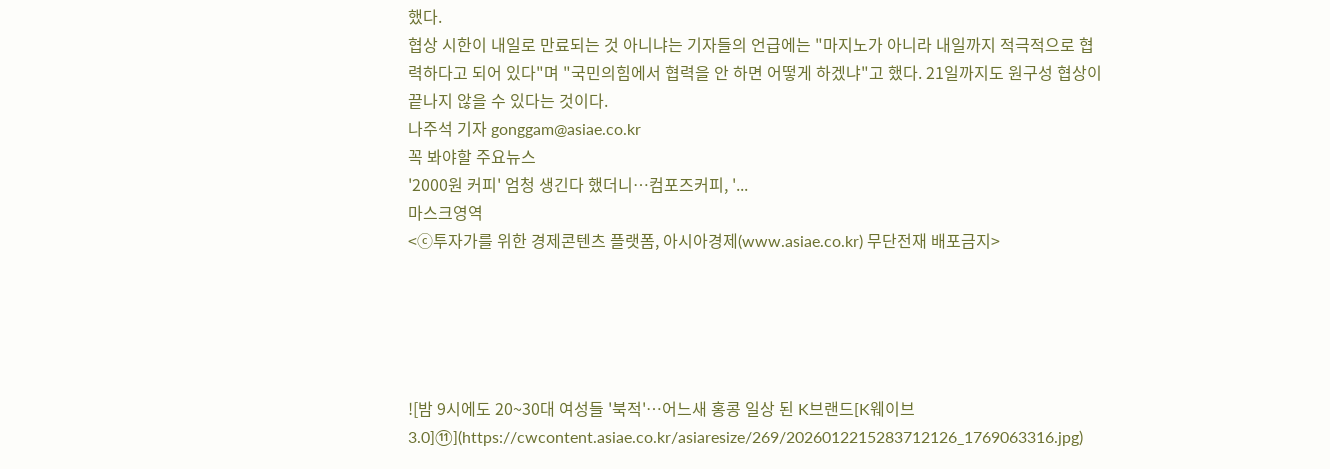했다.
협상 시한이 내일로 만료되는 것 아니냐는 기자들의 언급에는 "마지노가 아니라 내일까지 적극적으로 협력하다고 되어 있다"며 "국민의힘에서 협력을 안 하면 어떻게 하겠냐"고 했다. 21일까지도 원구성 협상이 끝나지 않을 수 있다는 것이다.
나주석 기자 gonggam@asiae.co.kr
꼭 봐야할 주요뉴스
'2000원 커피' 엄청 생긴다 했더니…컴포즈커피, '...
마스크영역
<ⓒ투자가를 위한 경제콘텐츠 플랫폼, 아시아경제(www.asiae.co.kr) 무단전재 배포금지>





![밤 9시에도 20~30대 여성들 '북적'…어느새 홍콩 일상 된 K브랜드[K웨이브 3.0]⑪](https://cwcontent.asiae.co.kr/asiaresize/269/2026012215283712126_1769063316.jpg)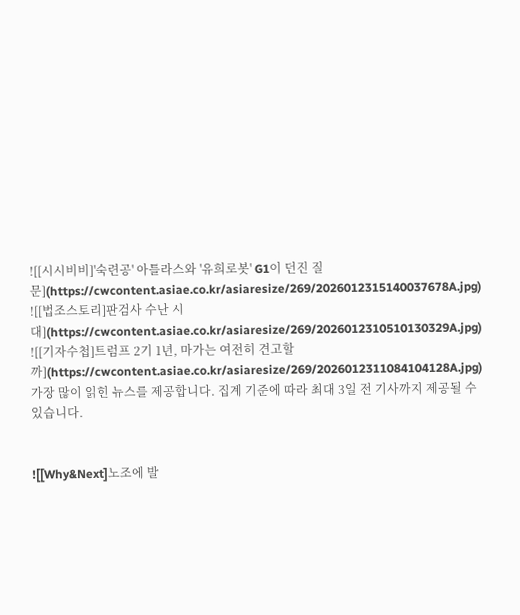![[시시비비]'숙련공' 아틀라스와 '유희로봇' G1이 던진 질문](https://cwcontent.asiae.co.kr/asiaresize/269/2026012315140037678A.jpg)
![[법조스토리]판검사 수난 시대](https://cwcontent.asiae.co.kr/asiaresize/269/2026012310510130329A.jpg)
![[기자수첩]트럼프 2기 1년, 마가는 여전히 견고할까](https://cwcontent.asiae.co.kr/asiaresize/269/2026012311084104128A.jpg)
가장 많이 읽힌 뉴스를 제공합니다. 집계 기준에 따라 최대 3일 전 기사까지 제공될 수 있습니다.


![[Why&Next]노조에 발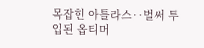목잡힌 아틀라스‥벌써 투입된 옵티머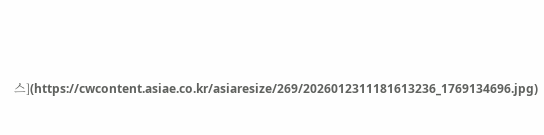스](https://cwcontent.asiae.co.kr/asiaresize/269/2026012311181613236_1769134696.jpg)